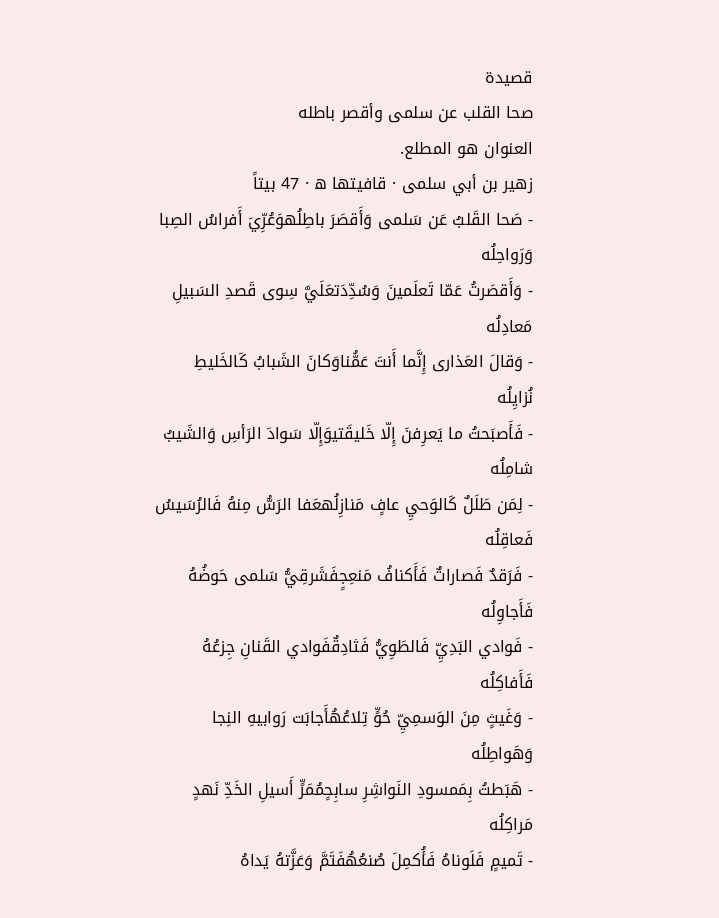قصيدة
صحا القلب عن سلمى وأقصر باطله
العنوان هو المطلع.
زهير بن أبي سلمى · قافيتها ه · 47 بيتاً
- صَحا القَلبُ عَن سَلمى وَأَقصَرَ باطِلُهوَعُرِّيَ أَفراسُ الصِبا وَرَواحِلُه
- وَأَقصَرتُ عَمّا تَعلَمينَ وَسُدِّدَتعَلَيَّ سِوى قَصدِ السَبيلِ مَعادِلُه
- وَقالَ العَذارى إِنَّما أَنتَ عَمُّناوَكانَ الشَبابُ كَالخَليطِ نُزايِلُه
- فَأَصبَحتُ ما يَعرِفنَ إِلّا خَليقَتيوَإِلّا سَوادَ الرَأسِ وَالشَيبُ شامِلُه
- لِمَن طَلَلٌ كَالوَحيِ عافٍ مَنازِلُهعَفا الرَسُّ مِنهُ فَالرُسَيسُ فَعاقِلُه
- فَرَقدٌ فَصاراتٌ فَأَكنافُ مَنعِجٍفَشَرقِيُّ سَلمى حَوضُهُ فَأَجاوِلُه
- فَوادي البَدِيِّ فَالطَوِيُّ فَثادِقٌفَوادي القَنانِ جِزعُهُ فَأَفاكِلُه
- وَغَيثٍ مِنَ الوَسمِيِّ حُوٍّ تِلاعُهُأَجابَت رَوابيهِ النِجا وَهَواطِلُه
- هَبَطتُ بِمَمسودِ النَواشِرِ سابِحٍمُمَرٍّ أَسيلِ الخَدِّ نَهدٍ مَراكِلُه
- تَميمٍ فَلَوناهُ فَأُكمِلَ صُنعُهُفَتَمَّ وَعَزَّتهُ يَداهُ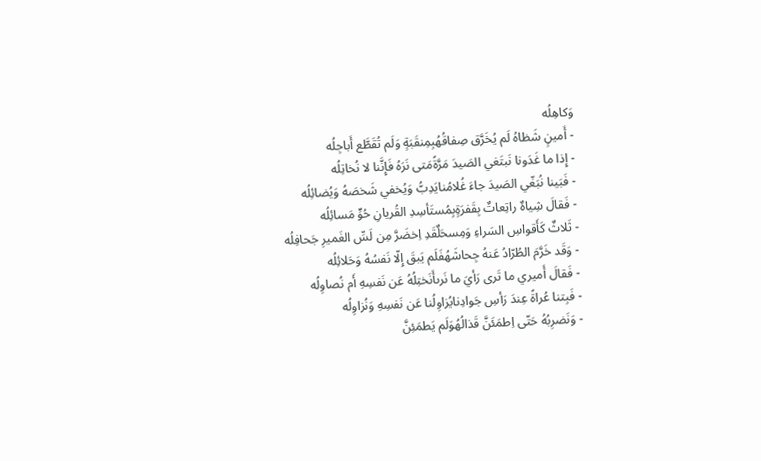وَكاهِلُه
- أَمينٍ شَظاهُ لَم يُخَرَّق صِفاقُهُبِمِنقَبَةٍ وَلَم تُقَطَّع أَباجِلُه
- إِذا ما غَدَونا نَبتَغي الصَيدَ مَرَّةًمَتى نَرَهُ فَإِنَّنا لا نُخاتِلُه
- فَبَينا نُبَغّي الصَيدَ جاءَ غُلامُنايَدِبُّ وَيُخفي شَخصَهُ وَيُضائِلُه
- فَقالَ شِياهٌ راتِعاتٌ بِقَفرَةٍبِمُستَأسِدِ القُريانِ حُوٍّ مَسائِلُه
- ثَلاثٌ كَأَقواسِ السَراءِ وَمِسحَلٌقَدِ اِخضَرَّ مِن لَسِّ الغَميرِ جَحافِلُه
- وَقَد خَرَّمَ الطُرّادُ عَنهُ جِحاشَهُفَلَم يَبقَ إِلّا نَفسُهُ وَحَلائِلُه
- فَقالَ أَميري ما تَرى رَأيَ ما نَرىأَنَختِلُهُ عَن نَفسِهِ أَم نُصاوِلُه
- فَبِتنا عُراةً عِندَ رَأسِ جَوادِنايُزاوِلُنا عَن نَفسِهِ وَنُزاوِلُه
- وَنَضرِبُهُ حَتّى اِطمَئَنَّ قَذالُهُوَلَم يَطمَئِنَّ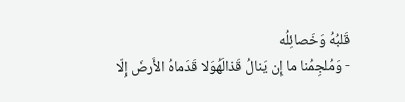قَلبُهُ وَخَصائِلُه
- وَمُلجِمُنا ما إِن يَنالُ قَذالَهُوَلا قَدَماهُ الأَرضَ إِلّا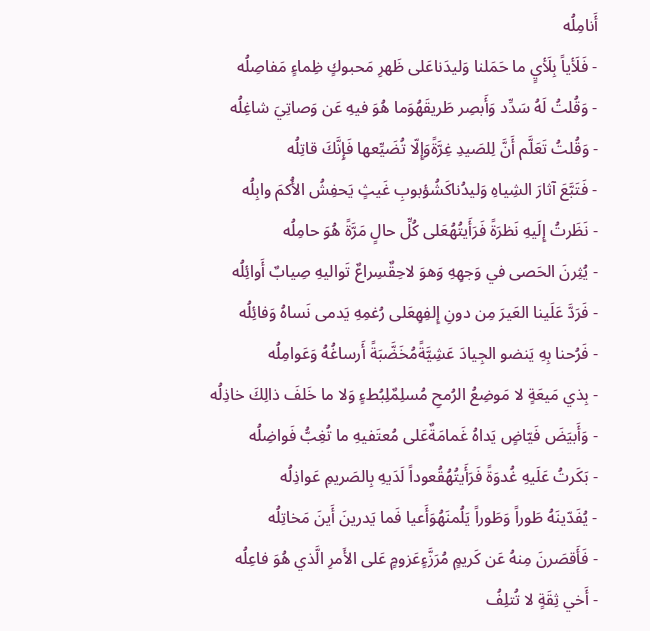أَنامِلُه
- فَلَأياً بِلَأيٍ ما حَمَلنا وَليدَناعَلى ظَهرِ مَحبوكٍ ظِماءٍ مَفاصِلُه
- وَقُلتُ لَهُ سَدِّد وَأَبصِر طَريقَهُوَما هُوَ فيهِ عَن وَصاتِيَ شاغِلُه
- وَقُلتُ تَعَلَّم أَنَّ لِلصَيدِ غِرَّةًوَإِلّا تُضَيِّعها فَإِنَّكَ قاتِلُه
- فَتَبَّعَ آثارَ الشِياهِ وَليدُناكَشُؤبوبِ غَيثٍ يَحفِشُ الأُكمَ وابِلُه
- نَظَرتُ إِلَيهِ نَظرَةً فَرَأَيتُهُعَلى كُلِّ حالٍ مَرَّةً هُوَ حامِلُه
- يُثِرنَ الحَصى في وَجهِهِ وَهوَ لاحِقٌسِراعٌ تَواليهِ صِيابٌ أَوائِلُه
- فَرَدَّ عَلَينا العَيرَ مِن دونِ إِلفِهِعَلى رُغمِهِ يَدمى نَساهُ وَفائِلُه
- فَرُحنا بِهِ يَنضو الجِيادَ عَشِيَّةًمُخَضَّبَةً أَرساغُهُ وَعَوامِلُه
- بِذي مَيعَةٍ لا مَوضِعُ الرُمحِ مُسلِمٌلِبُطءٍ وَلا ما خَلفَ ذالِكَ خاذِلُه
- وَأَبيَضَ فَيّاضٍ يَداهُ غَمامَةٌعَلى مُعتَفيهِ ما تُغِبُّ فَواضِلُه
- بَكَرتُ عَلَيهِ غُدوَةً فَرَأَيتُهُقُعوداً لَدَيهِ بِالصَريمِ عَواذِلُه
- يُفَدّينَهُ طَوراً وَطَوراً يَلُمنَهُوَأَعيا فَما يَدرينَ أَينَ مَخاتِلُه
- فَأَقصَرنَ مِنهُ عَن كَريمٍ مُرَزَّءٍعَزومٍ عَلى الأَمرِ الَّذي هُوَ فاعِلُه
- أَخي ثِقَةٍ لا تُتلِفُ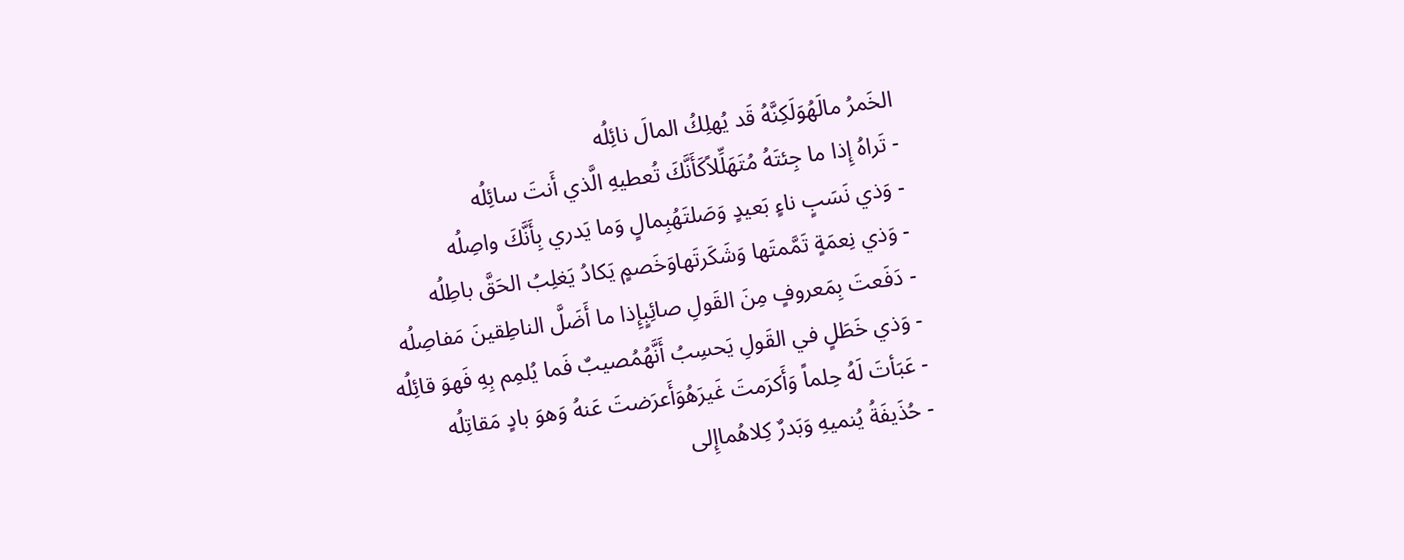الخَمرُ مالَهُوَلَكِنَّهُ قَد يُهلِكُ المالَ نائِلُه
- تَراهُ إِذا ما جِئتَهُ مُتَهَلِّلاًكَأَنَّكَ تُعطيهِ الَّذي أَنتَ سائِلُه
- وَذي نَسَبٍ ناءٍ بَعيدٍ وَصَلتَهُبِمالٍ وَما يَدري بِأَنَّكَ واصِلُه
- وَذي نِعمَةٍ تَمَّمتَها وَشَكَرتَهاوَخَصمٍ يَكادُ يَغلِبُ الحَقَّ باطِلُه
- دَفَعتَ بِمَعروفٍ مِنَ القَولِ صائِبٍإِذا ما أَضَلَّ الناطِقينَ مَفاصِلُه
- وَذي خَطَلٍ في القَولِ يَحسِبُ أَنَّهُمُصيبٌ فَما يُلمِم بِهِ فَهوَ قائِلُه
- عَبَأتَ لَهُ حِلماً وَأَكرَمتَ غَيرَهُوَأَعرَضتَ عَنهُ وَهوَ بادٍ مَقاتِلُه
- حُذَيفَةُ يُنميهِ وَبَدرٌ كِلاهُماإِلى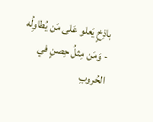باذِخٍ يَعلو عَلى مَن يُطاوِلُه
- وَمَن مِثلُ حِصنٍ في الحُروبِ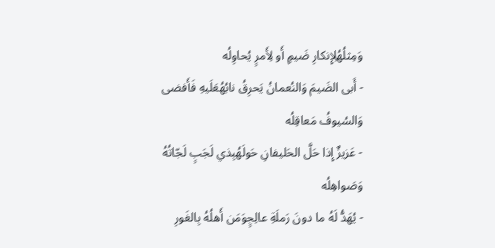وَمِثلُهُلِإِنكارِ ضَيمٍ أَو لِأَمرٍ يُحاوِلُه
- أَبى الضَيمَ وَالنُعمانُ يَحرِقُ نابُهُعَلَيهِ فَأَفضى وَالسُيوفُ مَعاقِلُه
- عَزيزٌ إِذا حَلَّ الحَليفانِ حَولَهُبِذي لَجَبٍ لَجّاتُهُ وَصَواهِلُه
- يُهَدُّ لَهُ ما دونَ رَملَةِ عالِجٍوَمَن أَهلُهُ بِالغَورِ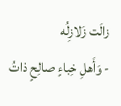زالَت زَلازِلُه
- وَأَهلِ خِباءٍ صالِحٍ ذاتُ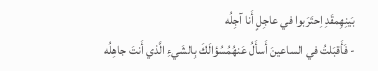بَينِهِمقَدِ اِحتَرَبوا في عاجِلٍ أَنا آجِلُه
- فَأَقبَلتُ في الساعينَ أَسأَلُ عَنهُمُسُؤالَكَ بِالشَيءِ الَّذي أَنتَ جاهِلُه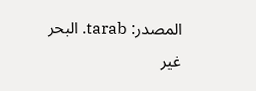المصدر: tarab. البحر غير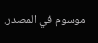موسوم في المصدر.